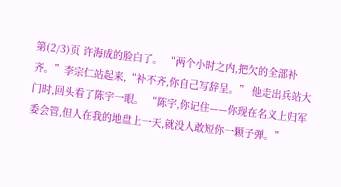第(2/3)页 许海成的脸白了。 “两个小时之内,把欠的全部补齐。”李宗仁站起来,“补不齐,你自己写辞呈。” 他走出兵站大门时,回头看了陈宇一眼。 “陈宇,你记住——你现在名义上归军委会管,但人在我的地盘上一天,就没人敢短你一颗子弹。”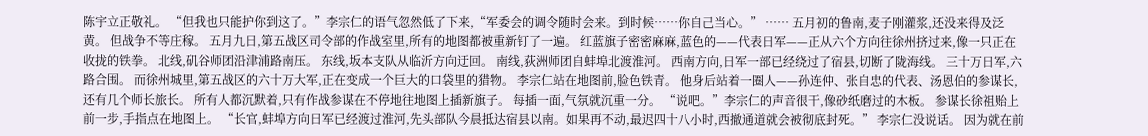陈宇立正敬礼。 “但我也只能护你到这了。”李宗仁的语气忽然低了下来,“军委会的调令随时会来。到时候……你自己当心。” …… 五月初的鲁南,麦子刚灌浆,还没来得及泛黄。 但战争不等庄稼。 五月九日,第五战区司令部的作战室里,所有的地图都被重新钉了一遍。 红蓝旗子密密麻麻,蓝色的——代表日军——正从六个方向往徐州挤过来,像一只正在收拢的铁拳。 北线,矶谷师团沿津浦路南压。 东线,坂本支队从临沂方向迂回。 南线,荻洲师团自蚌埠北渡淮河。 西南方向,日军一部已经绕过了宿县,切断了陇海线。 三十万日军,六路合围。 而徐州城里,第五战区的六十万大军,正在变成一个巨大的口袋里的猎物。 李宗仁站在地图前,脸色铁青。 他身后站着一圈人——孙连仲、张自忠的代表、汤恩伯的参谋长,还有几个师长旅长。 所有人都沉默着,只有作战参谋在不停地往地图上插新旗子。 每插一面,气氛就沉重一分。 “说吧。”李宗仁的声音很干,像砂纸磨过的木板。 参谋长徐祖贻上前一步,手指点在地图上。 “长官,蚌埠方向日军已经渡过淮河,先头部队今晨抵达宿县以南。如果再不动,最迟四十八小时,西撤通道就会被彻底封死。” 李宗仁没说话。 因为就在前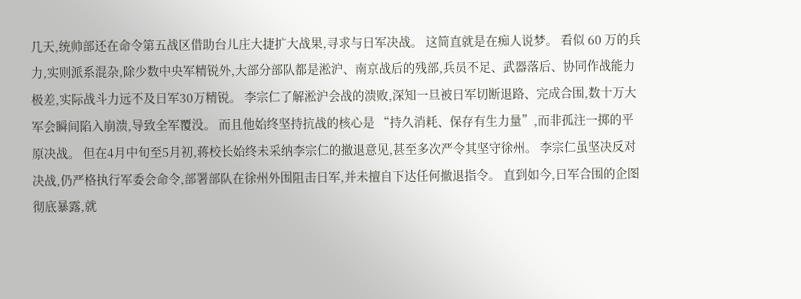几天,统帅部还在命令第五战区借助台儿庄大捷扩大战果,寻求与日军决战。 这简直就是在痴人说梦。 看似 60 万的兵力,实则派系混杂,除少数中央军精锐外,大部分部队都是淞沪、南京战后的残部,兵员不足、武器落后、协同作战能力极差,实际战斗力远不及日军30万精锐。 李宗仁了解淞沪会战的溃败,深知一旦被日军切断退路、完成合围,数十万大军会瞬间陷入崩溃,导致全军覆没。 而且他始终坚持抗战的核心是 “持久消耗、保存有生力量”,而非孤注一掷的平原决战。 但在4月中旬至5月初,蒋校长始终未采纳李宗仁的撤退意见,甚至多次严令其坚守徐州。 李宗仁虽坚决反对决战,仍严格执行军委会命令,部署部队在徐州外围阻击日军,并未擅自下达任何撤退指令。 直到如今,日军合围的企图彻底暴露,就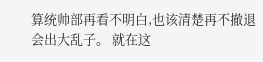算统帅部再看不明白,也该清楚再不撤退会出大乱子。 就在这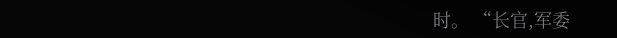时。 “长官,军委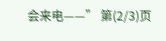会来电——” 第(2/3)页